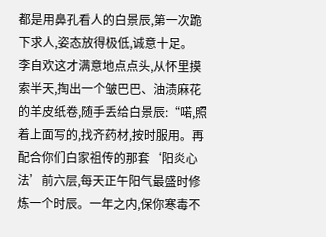都是用鼻孔看人的白景辰,第一次跪下求人,姿态放得极低,诚意十足。
李自欢这才满意地点点头,从怀里摸索半天,掏出一个皱巴巴、油渍麻花的羊皮纸卷,随手丢给白景辰:“喏,照着上面写的,找齐药材,按时服用。再配合你们白家祖传的那套‘阳炎心法’前六层,每天正午阳气最盛时修炼一个时辰。一年之内,保你寒毒不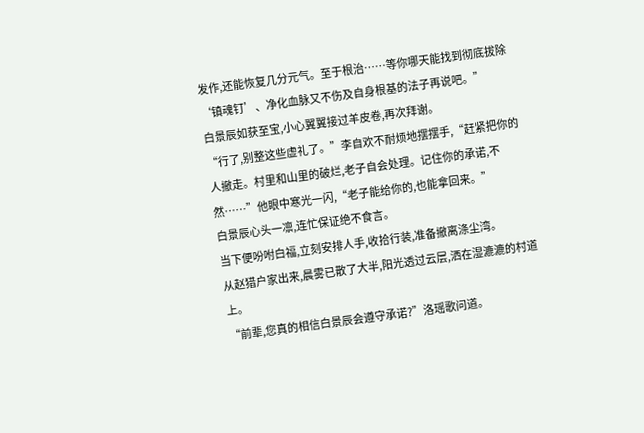发作,还能恢复几分元气。至于根治……等你哪天能找到彻底拔除‘镇魂钉’、净化血脉又不伤及自身根基的法子再说吧。”
白景辰如获至宝,小心翼翼接过羊皮卷,再次拜谢。
“行了,别整这些虚礼了。”李自欢不耐烦地摆摆手,“赶紧把你的人撤走。村里和山里的破烂,老子自会处理。记住你的承诺,不然……”他眼中寒光一闪,“老子能给你的,也能拿回来。”
白景辰心头一凛,连忙保证绝不食言。
当下便吩咐白福,立刻安排人手,收拾行装,准备撤离涤尘湾。
从赵猎户家出来,晨雾已散了大半,阳光透过云层,洒在湿漉漉的村道上。
“前辈,您真的相信白景辰会遵守承诺?”洛瑶歌问道。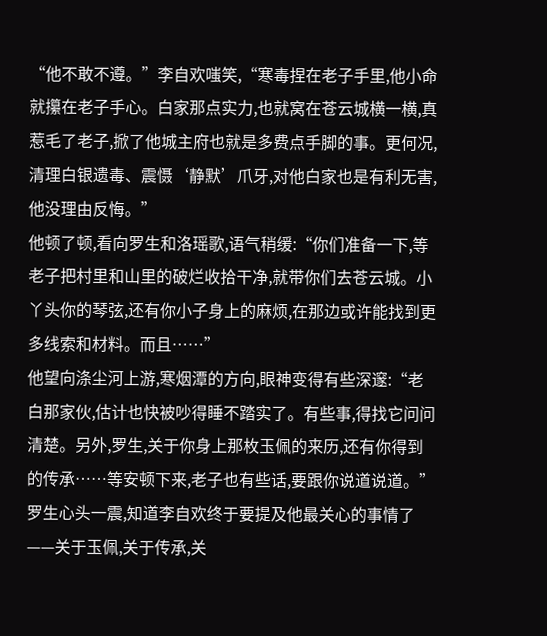“他不敢不遵。”李自欢嗤笑,“寒毒捏在老子手里,他小命就攥在老子手心。白家那点实力,也就窝在苍云城横一横,真惹毛了老子,掀了他城主府也就是多费点手脚的事。更何况,清理白银遗毒、震慑‘静默’爪牙,对他白家也是有利无害,他没理由反悔。”
他顿了顿,看向罗生和洛瑶歌,语气稍缓:“你们准备一下,等老子把村里和山里的破烂收拾干净,就带你们去苍云城。小丫头你的琴弦,还有你小子身上的麻烦,在那边或许能找到更多线索和材料。而且……”
他望向涤尘河上游,寒烟潭的方向,眼神变得有些深邃:“老白那家伙,估计也快被吵得睡不踏实了。有些事,得找它问问清楚。另外,罗生,关于你身上那枚玉佩的来历,还有你得到的传承……等安顿下来,老子也有些话,要跟你说道说道。”
罗生心头一震,知道李自欢终于要提及他最关心的事情了——关于玉佩,关于传承,关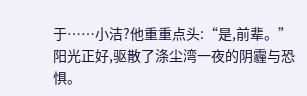于……小洁?他重重点头:“是,前辈。”
阳光正好,驱散了涤尘湾一夜的阴霾与恐惧。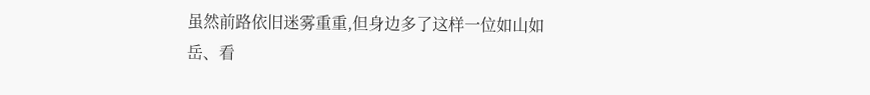虽然前路依旧迷雾重重,但身边多了这样一位如山如岳、看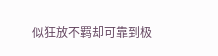似狂放不羁却可靠到极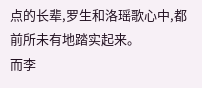点的长辈,罗生和洛瑶歌心中,都前所未有地踏实起来。
而李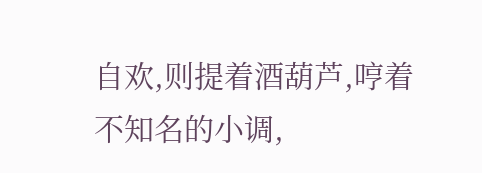自欢,则提着酒葫芦,哼着不知名的小调,